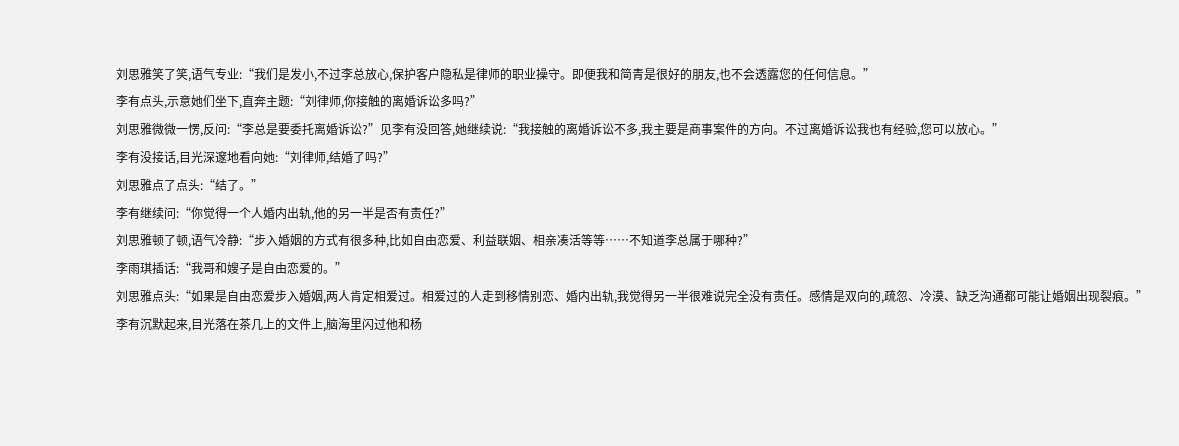刘思雅笑了笑,语气专业:“我们是发小,不过李总放心,保护客户隐私是律师的职业操守。即便我和简青是很好的朋友,也不会透露您的任何信息。”
李有点头,示意她们坐下,直奔主题:“刘律师,你接触的离婚诉讼多吗?”
刘思雅微微一愣,反问:“李总是要委托离婚诉讼?”见李有没回答,她继续说:“我接触的离婚诉讼不多,我主要是商事案件的方向。不过离婚诉讼我也有经验,您可以放心。”
李有没接话,目光深邃地看向她:“刘律师,结婚了吗?”
刘思雅点了点头:“结了。”
李有继续问:“你觉得一个人婚内出轨,他的另一半是否有责任?”
刘思雅顿了顿,语气冷静:“步入婚姻的方式有很多种,比如自由恋爱、利益联姻、相亲凑活等等……不知道李总属于哪种?”
李雨琪插话:“我哥和嫂子是自由恋爱的。”
刘思雅点头:“如果是自由恋爱步入婚姻,两人肯定相爱过。相爱过的人走到移情别恋、婚内出轨,我觉得另一半很难说完全没有责任。感情是双向的,疏忽、冷漠、缺乏沟通都可能让婚姻出现裂痕。”
李有沉默起来,目光落在茶几上的文件上,脑海里闪过他和杨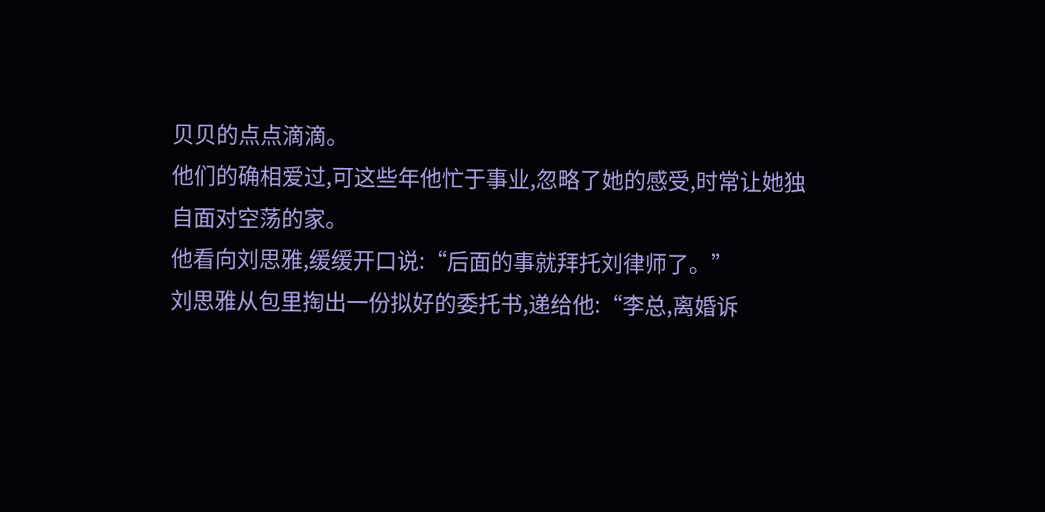贝贝的点点滴滴。
他们的确相爱过,可这些年他忙于事业,忽略了她的感受,时常让她独自面对空荡的家。
他看向刘思雅,缓缓开口说:“后面的事就拜托刘律师了。”
刘思雅从包里掏出一份拟好的委托书,递给他:“李总,离婚诉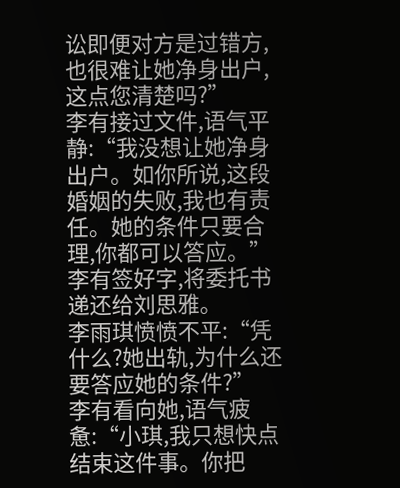讼即便对方是过错方,也很难让她净身出户,这点您清楚吗?”
李有接过文件,语气平静:“我没想让她净身出户。如你所说,这段婚姻的失败,我也有责任。她的条件只要合理,你都可以答应。”李有签好字,将委托书递还给刘思雅。
李雨琪愤愤不平:“凭什么?她出轨,为什么还要答应她的条件?”
李有看向她,语气疲惫:“小琪,我只想快点结束这件事。你把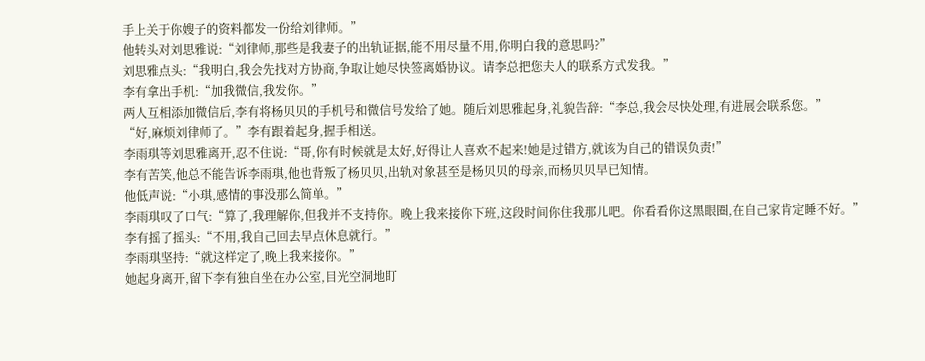手上关于你嫂子的资料都发一份给刘律师。”
他转头对刘思雅说:“刘律师,那些是我妻子的出轨证据,能不用尽量不用,你明白我的意思吗?”
刘思雅点头:“我明白,我会先找对方协商,争取让她尽快签离婚协议。请李总把您夫人的联系方式发我。”
李有拿出手机:“加我微信,我发你。”
两人互相添加微信后,李有将杨贝贝的手机号和微信号发给了她。随后刘思雅起身,礼貌告辞:“李总,我会尽快处理,有进展会联系您。”
“好,麻烦刘律师了。”李有跟着起身,握手相送。
李雨琪等刘思雅离开,忍不住说:“哥,你有时候就是太好,好得让人喜欢不起来!她是过错方,就该为自己的错误负责!”
李有苦笑,他总不能告诉李雨琪,他也背叛了杨贝贝,出轨对象甚至是杨贝贝的母亲,而杨贝贝早已知情。
他低声说:“小琪,感情的事没那么简单。”
李雨琪叹了口气:“算了,我理解你,但我并不支持你。晚上我来接你下班,这段时间你住我那儿吧。你看看你这黑眼圈,在自己家肯定睡不好。”
李有摇了摇头:“不用,我自己回去早点休息就行。”
李雨琪坚持:“就这样定了,晚上我来接你。”
她起身离开,留下李有独自坐在办公室,目光空洞地盯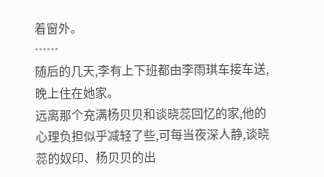着窗外。
……
随后的几天,李有上下班都由李雨琪车接车送,晚上住在她家。
远离那个充满杨贝贝和谈晓蕊回忆的家,他的心理负担似乎减轻了些,可每当夜深人静,谈晓蕊的奴印、杨贝贝的出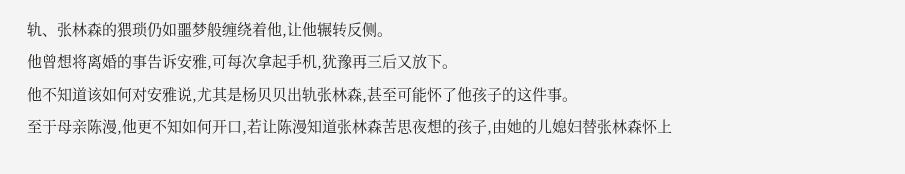轨、张林森的猥琐仍如噩梦般缠绕着他,让他辗转反侧。
他曾想将离婚的事告诉安雅,可每次拿起手机,犹豫再三后又放下。
他不知道该如何对安雅说,尤其是杨贝贝出轨张林森,甚至可能怀了他孩子的这件事。
至于母亲陈漫,他更不知如何开口,若让陈漫知道张林森苦思夜想的孩子,由她的儿媳妇替张林森怀上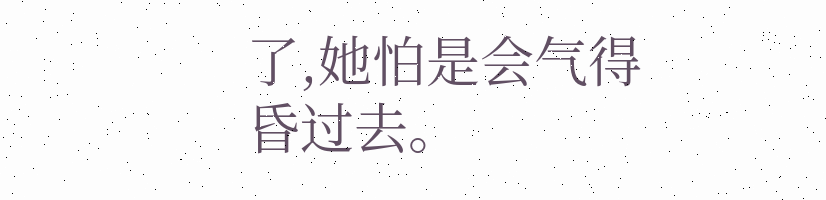了,她怕是会气得昏过去。